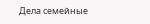Дела семейные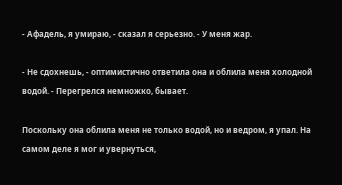- Афадель, я умираю, - сказал я серьезно. - У меня жар.

- Не сдохнешь, - оптимистично ответила она и облила меня холодной водой. - Перегрелся немножко, бывает.

Поскольку она облила меня не только водой, но и ведром, я упал. На самом деле я мог и увернуться,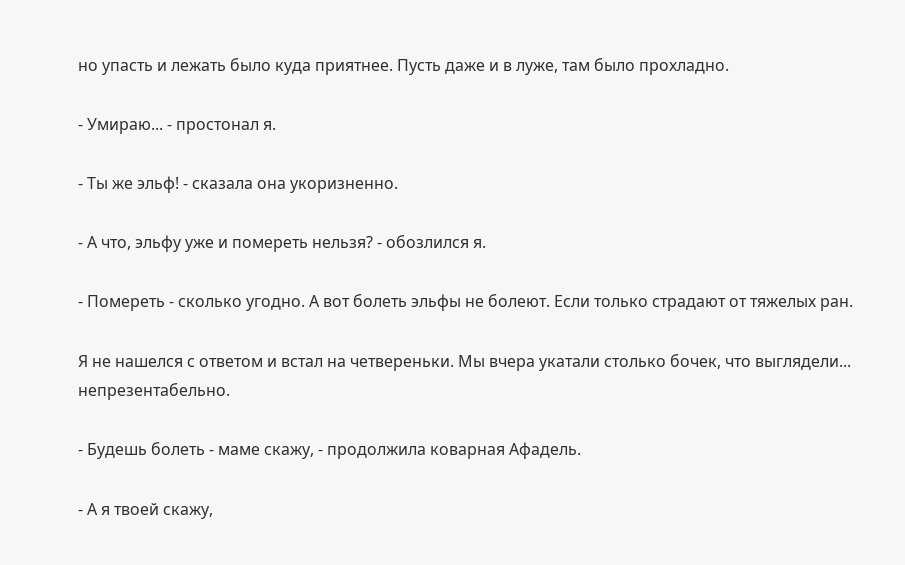но упасть и лежать было куда приятнее. Пусть даже и в луже, там было прохладно.

- Умираю... - простонал я.

- Ты же эльф! - сказала она укоризненно.

- А что, эльфу уже и помереть нельзя? - обозлился я.

- Помереть - сколько угодно. А вот болеть эльфы не болеют. Если только страдают от тяжелых ран.

Я не нашелся с ответом и встал на четвереньки. Мы вчера укатали столько бочек, что выглядели... непрезентабельно.

- Будешь болеть - маме скажу, - продолжила коварная Афадель.

- А я твоей скажу,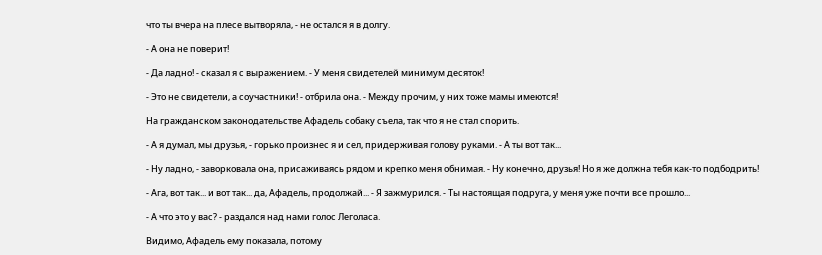что ты вчера на плесе вытворяла, - не остался я в долгу.

- А она не поверит!

- Да ладно! - сказал я с выражением. - У меня свидетелей минимум десяток!

- Это не свидетели, а соучастники! - отбрила она. - Между прочим, у них тоже мамы имеются!

На гражданском законодательстве Афадель собаку съела, так что я не стал спорить.

- А я думал, мы друзья, - горько произнес я и сел, придерживая голову руками. - А ты вот так...

- Ну ладно, - заворковала она, присаживаясь рядом и крепко меня обнимая. - Ну конечно, друзья! Но я же должна тебя как-то подбодрить!

- Ага, вот так... и вот так... да, Афадель, продолжай... - Я зажмурился. - Ты настоящая подруга, у меня уже почти все прошло...

- А что это у вас? - раздался над нами голос Леголаса.

Видимо, Афадель ему показала, потому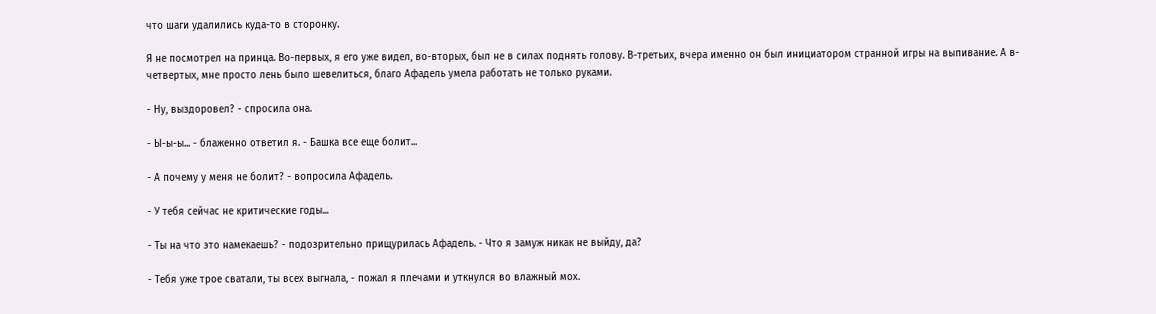что шаги удалились куда-то в сторонку.

Я не посмотрел на принца. Во-первых, я его уже видел, во-вторых, был не в силах поднять голову. В-третьих, вчера именно он был инициатором странной игры на выпивание. А в-четвертых, мне просто лень было шевелиться, благо Афадель умела работать не только руками.

- Ну, выздоровел? - спросила она.

- Ы-ы-ы... - блаженно ответил я. - Башка все еще болит...

- А почему у меня не болит? - вопросила Афадель.

- У тебя сейчас не критические годы...

- Ты на что это намекаешь? - подозрительно прищурилась Афадель. - Что я замуж никак не выйду, да?

- Тебя уже трое сватали, ты всех выгнала, - пожал я плечами и уткнулся во влажный мох.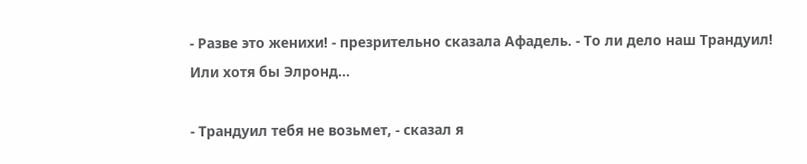- Разве это женихи! - презрительно сказала Афадель. - То ли дело наш Трандуил! Или хотя бы Элронд...

- Трандуил тебя не возьмет, - сказал я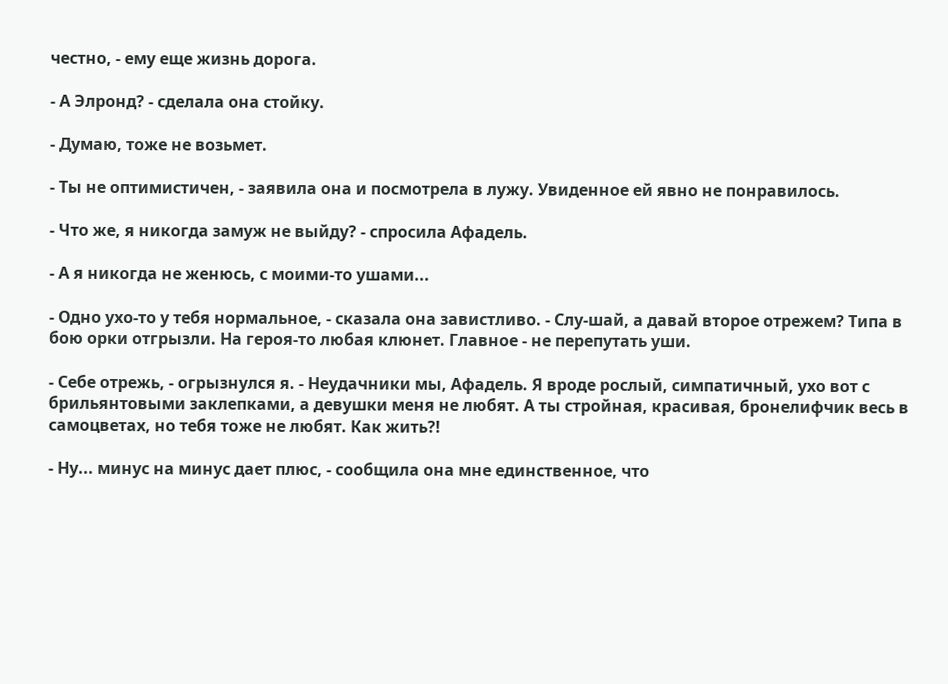честно, - ему еще жизнь дорога.

- А Элронд? - сделала она стойку.

- Думаю, тоже не возьмет.

- Ты не оптимистичен, - заявила она и посмотрела в лужу. Увиденное ей явно не понравилось.

- Что же, я никогда замуж не выйду? - спросила Афадель.

- А я никогда не женюсь, с моими-то ушами...

- Одно ухо-то у тебя нормальное, - сказала она завистливо. - Слу-шай, а давай второе отрежем? Типа в бою орки отгрызли. На героя-то любая клюнет. Главное - не перепутать уши.

- Себе отрежь, - огрызнулся я. - Неудачники мы, Афадель. Я вроде рослый, симпатичный, ухо вот с брильянтовыми заклепками, а девушки меня не любят. А ты стройная, красивая, бронелифчик весь в самоцветах, но тебя тоже не любят. Как жить?!

- Ну... минус на минус дает плюс, - сообщила она мне единственное, что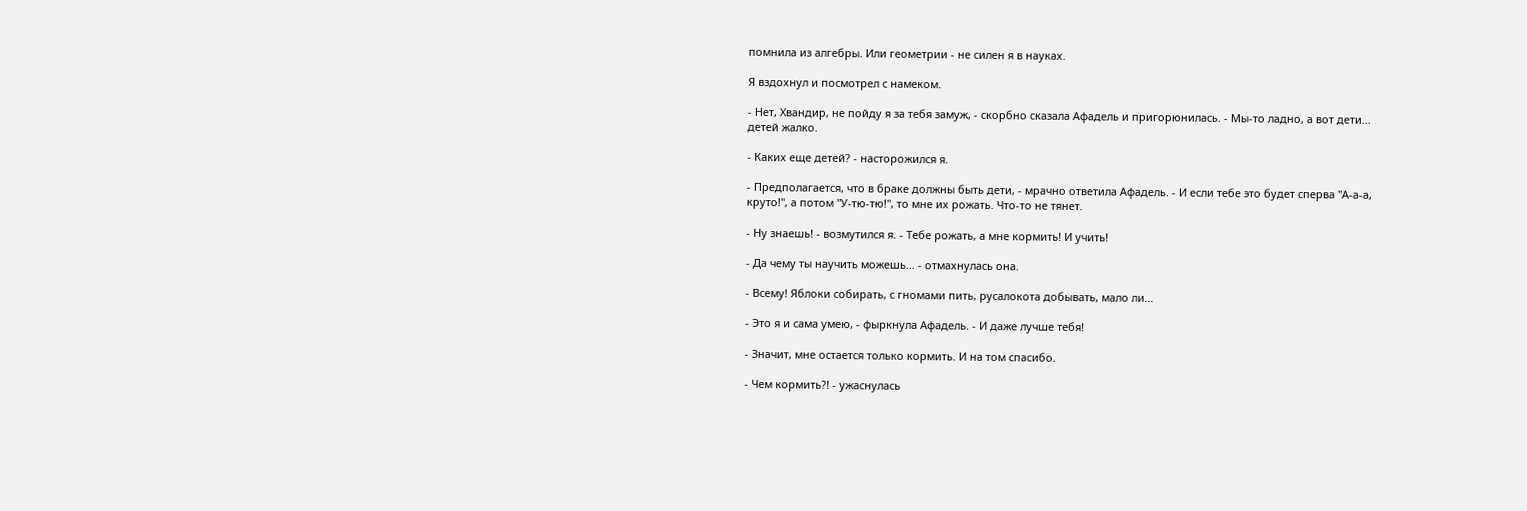помнила из алгебры. Или геометрии - не силен я в науках.

Я вздохнул и посмотрел с намеком.

- Нет, Хвандир, не пойду я за тебя замуж, - скорбно сказала Афадель и пригорюнилась. - Мы-то ладно, а вот дети... детей жалко.

- Каких еще детей? - насторожился я.

- Предполагается, что в браке должны быть дети, - мрачно ответила Афадель. - И если тебе это будет сперва "А-а-а, круто!", а потом "У-тю-тю!", то мне их рожать. Что-то не тянет.

- Ну знаешь! - возмутился я. - Тебе рожать, а мне кормить! И учить!

- Да чему ты научить можешь... - отмахнулась она.

- Всему! Яблоки собирать, с гномами пить, русалокота добывать, мало ли...

- Это я и сама умею, - фыркнула Афадель. - И даже лучше тебя!

- Значит, мне остается только кормить. И на том спасибо.

- Чем кормить?! - ужаснулась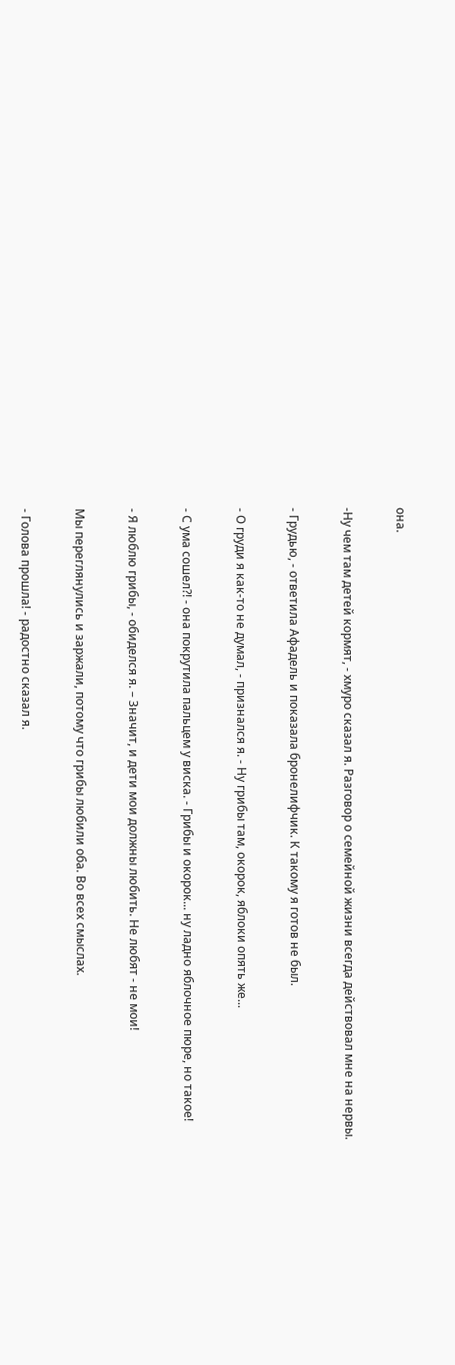она.

-Ну чем там детей кормят, - хмуро сказал я. Разговор о семейной жизни всегда действовал мне на нервы.

- Грудью, - ответила Афадель и показала бронелифчик. К такому я готов не был.

- О груди я как-то не думал, - признался я. - Ну грибы там, окорок, яблоки опять же...

- С ума сошел?! - она покрутила пальцем у виска. - Грибы и окорок... ну ладно яблочное пюре, но такое!

- Я люблю грибы, - обиделся я. – Значит, и дети мои должны любить. Не любят - не мои!

Мы переглянулись и заржали, потому что грибы любили оба. Во всех смыслах.

- Голова прошла! - радостно сказал я.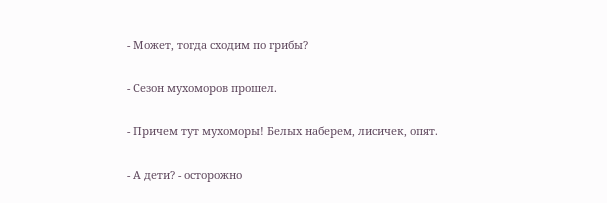- Может, тогда сходим по грибы?

- Сезон мухоморов прошел.

- Причем тут мухоморы! Белых наберем, лисичек, опят.

- А дети? - осторожно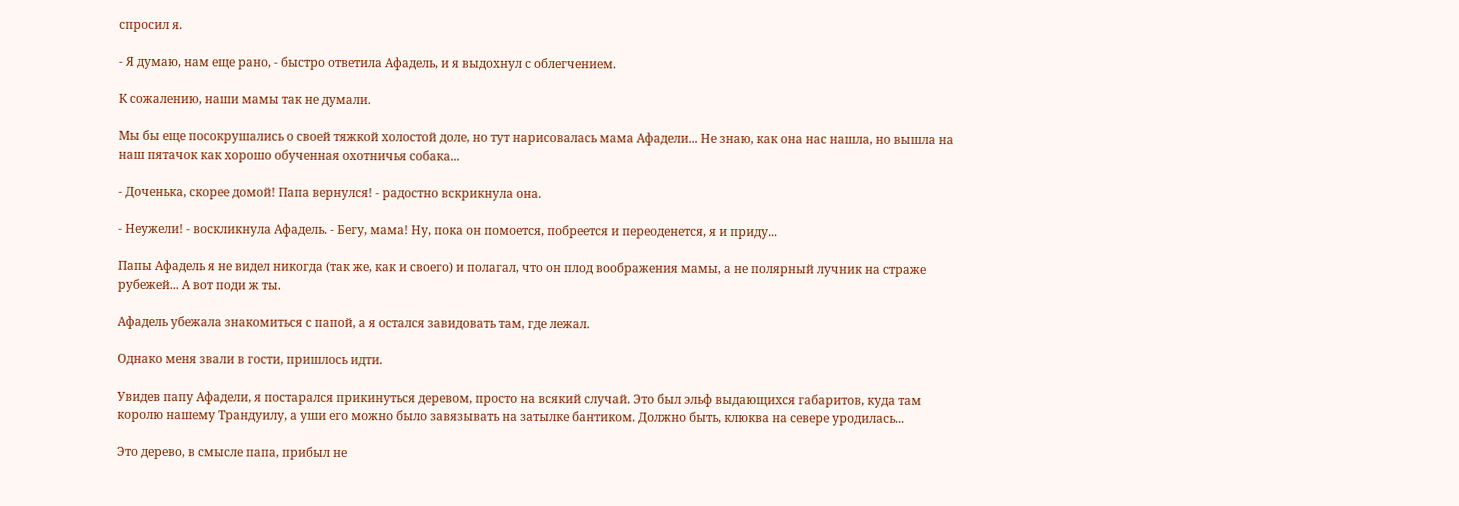спросил я.

- Я думаю, нам еще рано, - быстро ответила Афадель, и я выдохнул с облегчением.

К сожалению, наши мамы так не думали.

Мы бы еще посокрушались о своей тяжкой холостой доле, но тут нарисовалась мама Афадели... Не знаю, как она нас нашла, но вышла на наш пятачок как хорошо обученная охотничья собака...

- Доченька, скорее домой! Папа вернулся! - радостно вскрикнула она.

- Неужели! - воскликнула Афадель. - Бегу, мама! Ну, пока он помоется, побреется и переоденется, я и приду...

Папы Афадель я не видел никогда (так же, как и своего) и полагал, что он плод воображения мамы, а не полярный лучник на страже рубежей... А вот поди ж ты.

Афадель убежала знакомиться с папой, а я остался завидовать там, где лежал.

Однако меня звали в гости, пришлось идти.

Увидев папу Афадели, я постарался прикинуться деревом, просто на всякий случай. Это был эльф выдающихся габаритов, куда там королю нашему Трандуилу, а уши его можно было завязывать на затылке бантиком. Должно быть, клюква на севере уродилась...

Это дерево, в смысле папа, прибыл не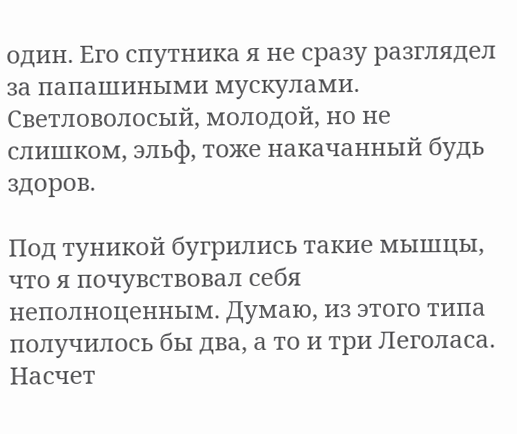один. Его спутника я не сразу разглядел за папашиными мускулами. Светловолосый, молодой, но не слишком, эльф, тоже накачанный будь здоров.

Под туникой бугрились такие мышцы, что я почувствовал себя неполноценным. Думаю, из этого типа получилось бы два, а то и три Леголаса. Насчет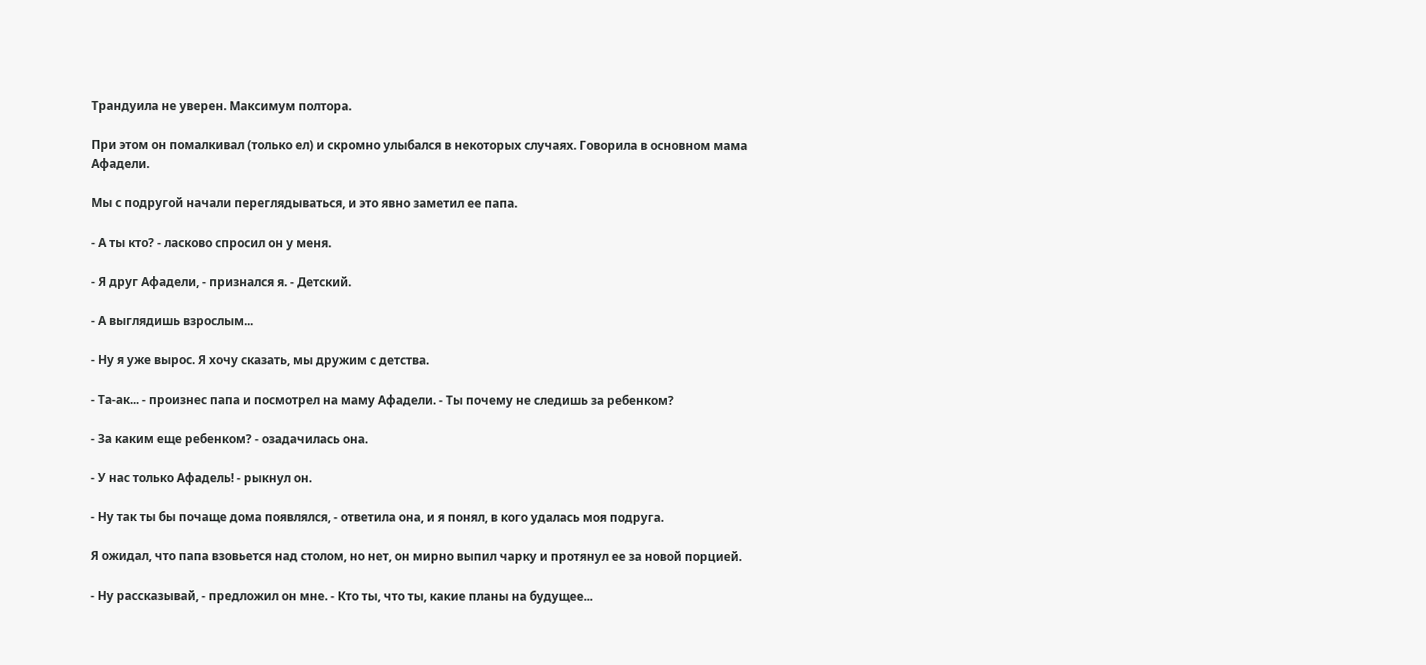Трандуила не уверен. Максимум полтора.

При этом он помалкивал (только ел) и скромно улыбался в некоторых случаях. Говорила в основном мама Афадели.

Мы с подругой начали переглядываться, и это явно заметил ее папа.

- А ты кто? - ласково спросил он у меня.

- Я друг Афадели, - признался я. - Детский.

- А выглядишь взрослым...

- Ну я уже вырос. Я хочу сказать, мы дружим с детства.

- Та-ак... - произнес папа и посмотрел на маму Афадели. - Ты почему не следишь за ребенком?

- За каким еще ребенком? - озадачилась она.

- У нас только Афадель! - рыкнул он.

- Ну так ты бы почаще дома появлялся, - ответила она, и я понял, в кого удалась моя подруга.

Я ожидал, что папа взовьется над столом, но нет, он мирно выпил чарку и протянул ее за новой порцией.

- Ну рассказывай, - предложил он мне. - Кто ты, что ты, какие планы на будущее...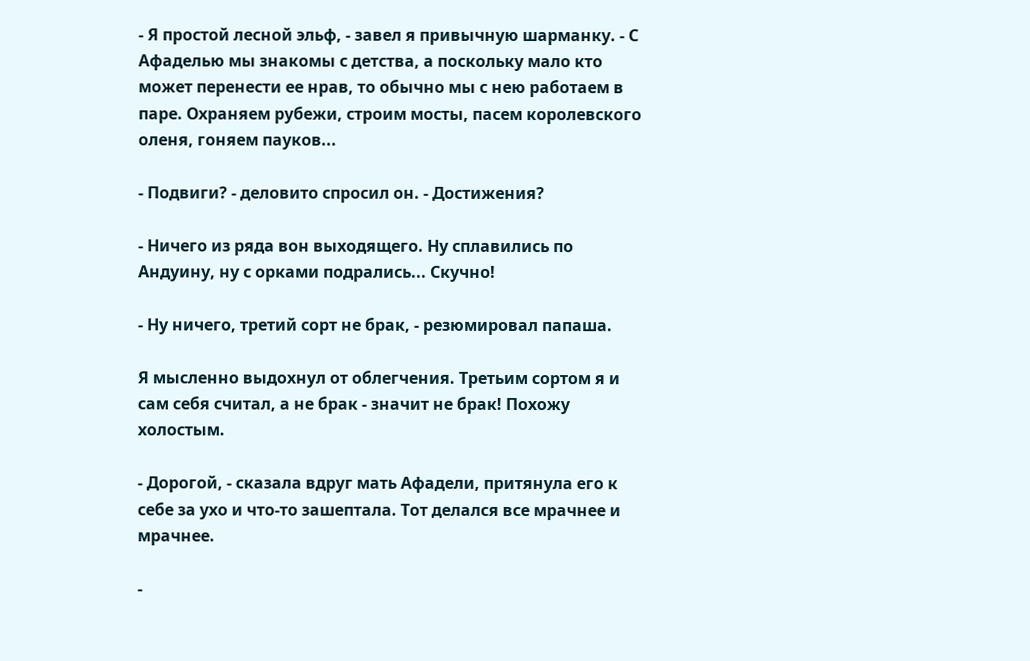- Я простой лесной эльф, - завел я привычную шарманку. - С Афаделью мы знакомы с детства, а поскольку мало кто может перенести ее нрав, то обычно мы с нею работаем в паре. Охраняем рубежи, строим мосты, пасем королевского оленя, гоняем пауков...

- Подвиги? - деловито спросил он. - Достижения?

- Ничего из ряда вон выходящего. Ну сплавились по Андуину, ну с орками подрались... Скучно!

- Ну ничего, третий сорт не брак, - резюмировал папаша.

Я мысленно выдохнул от облегчения. Третьим сортом я и сам себя считал, а не брак - значит не брак! Похожу холостым.

- Дорогой, - сказала вдруг мать Афадели, притянула его к себе за ухо и что-то зашептала. Тот делался все мрачнее и мрачнее.

-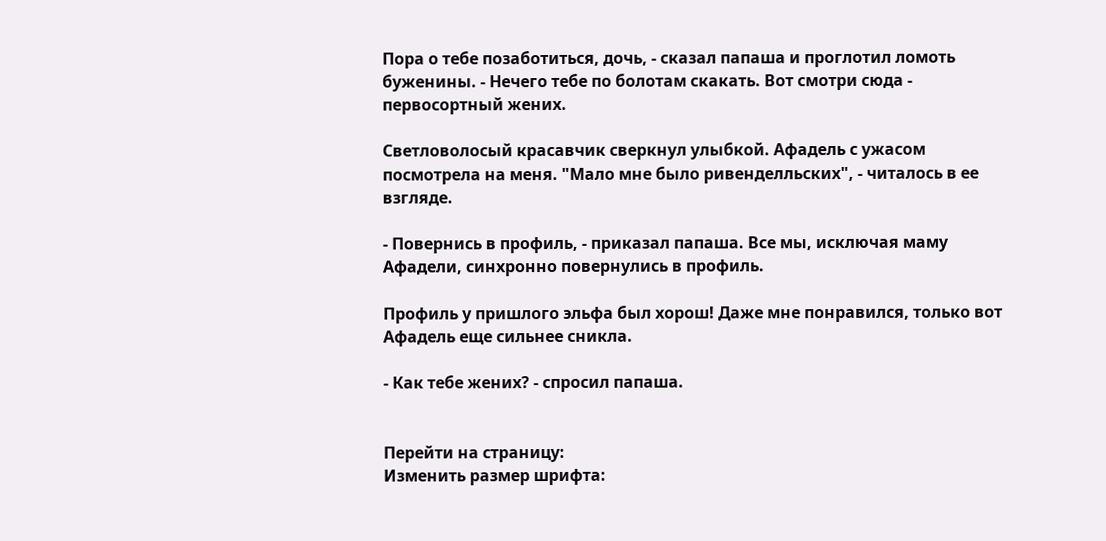Пора о тебе позаботиться, дочь, - сказал папаша и проглотил ломоть буженины. - Нечего тебе по болотам скакать. Вот смотри сюда - первосортный жених.

Светловолосый красавчик сверкнул улыбкой. Афадель с ужасом посмотрела на меня. "Мало мне было ривенделльских", - читалось в ее взгляде.

- Повернись в профиль, - приказал папаша. Все мы, исключая маму Афадели, синхронно повернулись в профиль.

Профиль у пришлого эльфа был хорош! Даже мне понравился, только вот Афадель еще сильнее сникла.

- Как тебе жених? - спросил папаша.


Перейти на страницу:
Изменить размер шрифта: